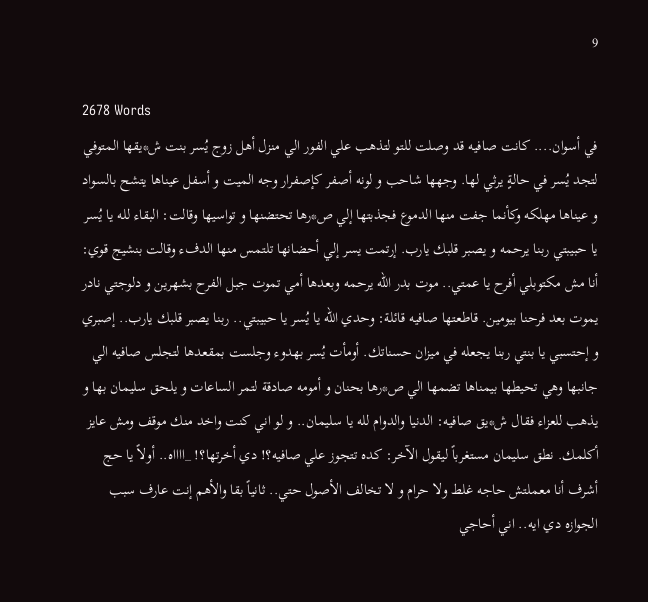9

2678 Words
في أسوان.... كانت صافيه قد وصلت للتو لتذهب علي الفور الي منزل أهل زوج يُسر بنت ش*يقها المتوفي لتجد يُسر في حالةٍ يرثي لها. وجهها شاحب و لونه أصفر كإصفرار وجه الميت و أسفل عيناها يتشح بالسواد و عيناها مهلكه وكأنما جفت منها الدموع فجذبتها إلي ص*رها تحتضنها و تواسيها وقالت: البقاء لله يا يُسر يا حبيبتي ربنا يرحمه و يصبر قلبك يارب. إرتمت يسر إلي أحضانها تلتمس منها الدفء وقالت بنشيج قوي: أنا مش مكتوبلي أفرح يا عمتي.. موت بدر الله يرحمه وبعدها أمي تموت جبل الفرح بشهرين و دلوجتي نادر يموت بعد فرحنا بيومين. قاطعتها صافيه قائلة: وحدي الله يا يُسر يا حبيبتي.. ربنا يصبر قلبك يارب.. إصبري و إحتسبي يا بنتي ربنا يجعله في ميزان حسناتك. أومأت يُسر بهدوء وجلست بمقعدها لتجلس صافيه الي جانبها وهي تحيطها بيمناها تضمها الي ص*رها بحنان و أمومه صادقة لتمر الساعات و يلحق سليمان بها و يذهب للعزاء فقال ش*يق صافيه: الدنيا والدوام لله يا سليمان.. و لو اني كنت واخد منك موقف ومش عايز أكلمك. نطق سليمان مستغرباً ليقول الآخر: كده تتجوز علي صافيه؟! دي أخرتها؟! _ااااه.. أولاً يا حج أشرف أنا معملتش حاجه غلط ولا حرام و لا تخالف الأصول حتي.. ثانياً بقا والأهم إنت عارف سبب الجوازه دي ايه.. اني أحاجي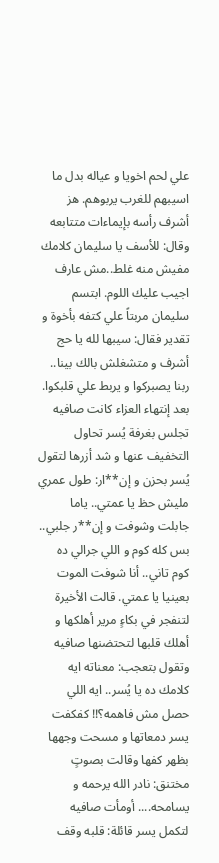علي لحم اخويا و عياله بدل ما اسيبهم للغرب يربوهم. هز أشرف رأسه بإيماءات متتابعه وقال: للأسف يا سليمان كلامك مفيش منه غلط..مش عارف اجيب عليك اللوم. ابتسم سليمان مربتاً علي كتفه بأخوة و تقدير فقال: سيبها لله يا حج أشرف و متشغلش بالك بينا.. ربنا يصبركوا و يربط علي قلبكوا. بعد إنتهاء العزاء كانت صافيه تجلس بغرفة يُسر تحاول التخفيف عنها و شد أزرها لتقول يُسر بحزن و إن**ار: طول عمري مليش حظ يا عمتي.. ياما جابلت وشوفت و إن**ر جلبي.. بس كله كوم و اللي جرالي ده كوم تاني.. أنا شوفت الموت بعينيا يا عمتي. قالت الأخيرة لتنفجر في بكاءٍ مرير أهلكها و أهلك قلبها لتحتضنها صافيه وتقول بتعجب: معناته ايه كلامك ده يا يُسر.. ايه اللي حصل مش فاهمه؟!! كفكفت يسر دمعاتها و مسحت وجهها بظهر كفها وقالت بصوتٍ مختنق: نادر الله يرحمه و يسامحه.... أومأت صافيه لتكمل يسر قائلة: قلبه وقف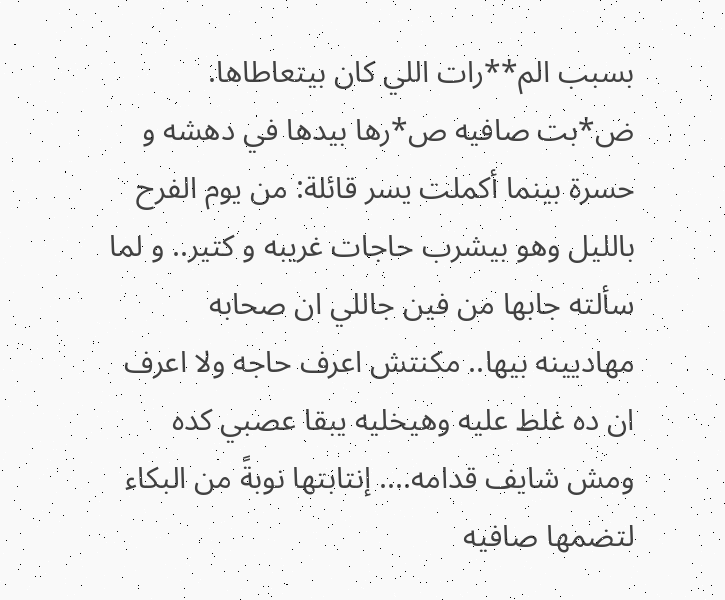بسبب الم**رات اللي كان بيتعاطاها. ض*بت صافيه ص*رها بيدها في دهشه و حسرة بينما أكملت يسر قائلة: من يوم الفرح بالليل وهو بيشرب حاجات غريبه و كتير.. و لما سألته جابها من فين جاللي ان صحابه مهاديينه بيها.. مكنتش اعرف حاجه ولا اعرف ان ده غلط عليه وهيخليه يبقا عصبي كده ومش شايف قدامه.... إنتابتها نوبةً من البكاء لتضمها صافيه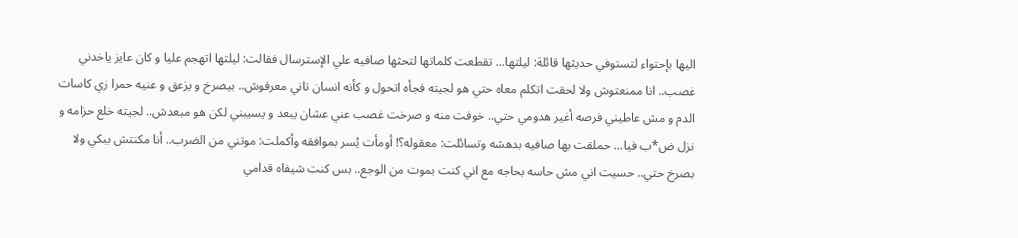اليها بإحتواء لتستوفي حديثها قائلة: ليلتها... تقطعت كلماتها لتحثها صافيه علي الإسترسال فقالت: ليلتها اتهجم عليا و كان عايز ياخدني غصب.. انا ممنعتوش ولا لحقت اتكلم معاه حتي هو لجيته فجأه اتحول و كأنه انسان تاني معرفوش.. بيصرخ و يزعق و عنيه حمرا زي كاسات الدم و مش عاطيني فرصه أغير هدومي حتي.. خوفت منه و صرخت غصب عني عشان يبعد و يسيبني لكن هو مبعدش.. لجيته خلع حزامه و نزل ض*ب فيا... حملقت بها صافيه بدهشه وتسائلت: معقوله؟! أومأت يُسر بموافقه وأكملت: موتني من الضرب.. أنا مكنتش ببكي ولا بصرخ حتي.. حسيت اني مش حاسه بحاجه مع اني كنت بموت من الوجع.. بس كنت شيفاه قدامي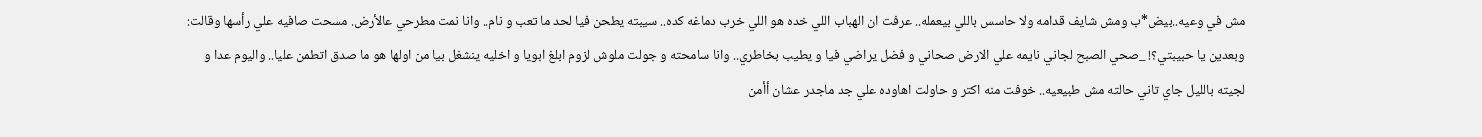مش في وعيه..بيض*ب ومش شايف قدامه ولا حاسس باللي بيعمله.. عرفت ان الهباب اللي خده هو اللي خرب دماغه كده.. سيبته يطحن فيا لحد ما تعب و نام.. وانا نمت مطرحي عالأرض. مسحت صافيه علي رأسها وقالت: وبعدين يا حبيبتي؟! _صحي الصبح لجاني نايمه علي الارض صحاني و فضل يراضي فيا و يطيب بخاطري.. وانا سامحته و جولت ملوش لزوم ابلغ ابويا و اخليه ينشغل بيا من اولها هو ما صدق اتطمن عليا.. واليوم عدا و لجيته بالليل جاي تاني حالته مش طبيعيه.. خوفت منه اكتر و حاولت اهاوده علي جد ماجدر عشان أأمن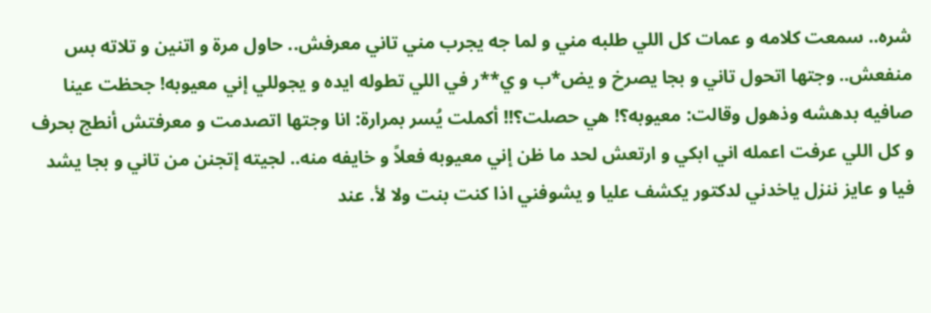شره.. سمعت كلامه و عمات كل اللي طلبه مني و لما جه يجرب مني تاني معرفش.. حاول مرة و اتنين و تلاته بس منفعش.. وجتها اتحول تاني و بجا يصرخ و يض*ب و ي**ر في اللي تطوله ايده و يجوللي إني معيوبه! جحظت عينا صافيه بدهشه وذهول وقالت: معيوبه؟! هي حصلت؟!! أكملت يُسر بمرارة: انا وجتها اتصدمت و معرفتش أنطج بحرف و كل اللي عرفت اعمله اني ابكي و ارتعش لحد ما ظن إني معيوبه فعلاً و خايفه منه.. لجيته إتجنن من تاني و بجا يشد فيا و عايز ننزل ياخدني لدكتور يكشف عليا و يشوفني اذا كنت بنت ولا لأ. عند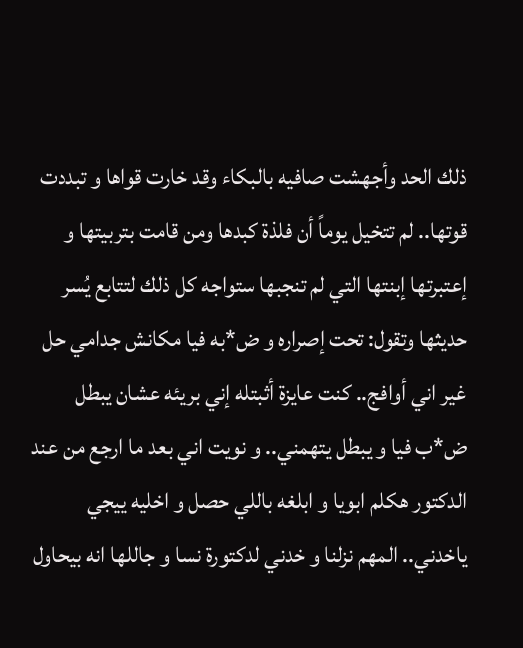ذلك الحد وأجهشت صافيه بالبكاء وقد خارت قواها و تبددت قوتها.. لم تتخيل يوماً أن فلذة كبدها ومن قامت بتربيتها و إعتبرتها إبنتها التي لم تنجبها ستواجه كل ذلك لتتابع يُسر حديثها وتقول: تحت إصراره و ض*به فيا مكانش جدامي حل غير اني أوافج.. كنت عايزة أثبتله إني بريئه عشان يبطل ض*ب فيا و يبطل يتهمني.. و نويت اني بعد ما ارجع من عند الدكتور هكلم ابويا و ابلغه باللي حصل و اخليه ييجي ياخدني.. المهم نزلنا و خدني لدكتورة نسا و جاللها انه بيحاول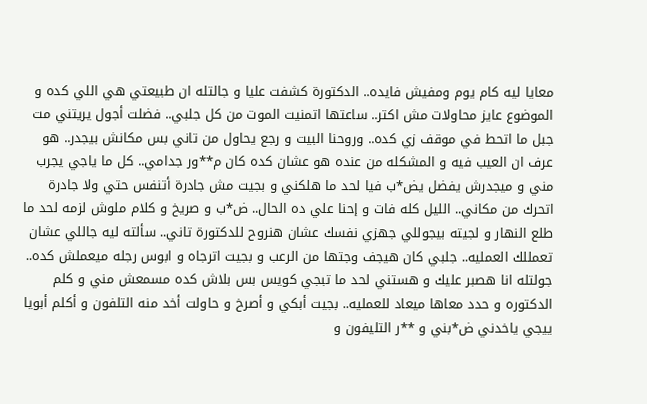معايا ليه كام يوم ومفيش فايده.. الدكتورة كشفت عليا و جالتله ان طبيعتي هي اللي كده و الموضوع عايز محاولات مش اكتر.. ساعتها اتمنيت الموت من كل جلبي.. فضلت أجول يريتني مت جبل ما اتحط في موقف زي كده.. وروحنا البيت و رجع يحاول من تاني بس مكانش بيجدر.. هو عرف ان العيب فيه و المشكله من عنده هو عشان كده كان م**ور جدامي.. كل ما ياجي يجرب مني و ميجدرش يفضل يض*ب فيا لحد ما هلكني و بجيت مش جادرة أتنفس حتي ولا جادرة اتحرك من مكاني.. الليل كله فات و إحنا علي ده الحال.. ض*ب و صريخ و كلام ملوش لزمه لحد ما طلع النهار و لجيته بيجوللي جهزي نفسك عشان هنروح للدكتورة تاني.. سألته ليه جاللي عشان تعمللك العمليه.. جلبي كان هيجف وجتها من الرعب و بجيت اترجاه و ابوس رجله ميعملش كده.. جولتله انا هصبر عليك و هستني لحد ما تبجي كويس بس بلاش كده مسمعش مني و كلم الدكتوره و حدد معاها ميعاد للعمليه.. بجيت أبكي و أصرخ و حاولت أخد منه التلفون و أكلم أبويا ييجي ياخدني ض*بني و **ر التليفون و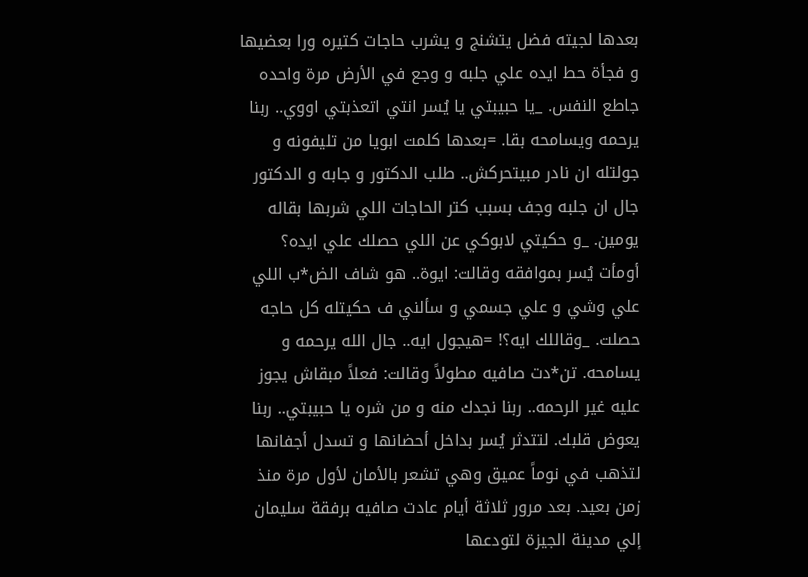بعدها لجيته فضل يتشنج و يشرب حاجات كتيره ورا بعضيها و فجأة حط ايده علي جلبه و وجع في الأرض مرة واحده جاطع النفس. _يا حبيبتي يا يُسر انتي اتعذبتي اووي.. ربنا يرحمه ويسامحه بقا. =بعدها كلمت ابويا من تليفونه و جولتله ان نادر مبيتحركش.. طلب الدكتور و جابه و الدكتور جال ان جلبه وجف بسبب كتر الحاجات اللي شربها بقاله يومين. _و حكيتي لابوكي عن اللي حصلك علي ايده؟ أومأت يُسر بموافقه وقالت: ايوة.. هو شاف الض*ب اللي علي وشي و علي جسمي و سألني ف حكيتله كل حاجه حصلت. _وقاللك ايه؟! =هيجول ايه.. جال الله يرحمه و يسامحه. تن*دت صافيه مطولاً وقالت: فعلاً مبقاش يجوز عليه غير الرحمه.. ربنا نجدك منه و من شره يا حبيبتي.. ربنا يعوض قلبك. لتتدثر يُسر بداخل أحضانها و تسدل أجفانها لتذهب في نوماً عميق وهي تشعر بالأمان لأول مرة منذ زمن بعيد. بعد مرور ثلاثة أيام عادت صافيه برفقة سليمان إلي مدينة الجيزة لتودعها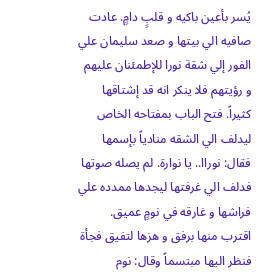يُسر بأعين باكيه و قلبٍ دامٍ. عادت صافيه الي بيتها و صعد سليمان علي الفور إلي شقة نورا للإطمئنان عليهم و رؤيتهم فلا ينكر انه قد إشتاقها كثيراً. فتح الباب بمفتاحه الخاص ليدلف الي الشقه منادياً بإسمها فقال: نوراا.. يا نوارة. لم يصله صوتها فدلف الي غرفتها ليجدها ممدده علي فراشها و غارقه في نومٍ عميق. اقترب منها برفق و هزها لتفيق فجأة فنظر اليها مبتسماً وقال: نوم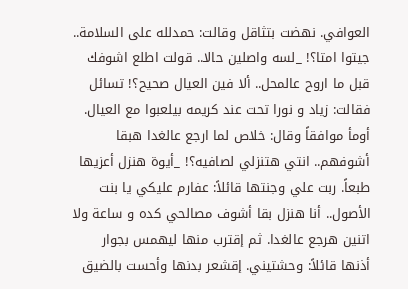العوافي. نهضت بتثاقل وقالت: حمدلله على السلامة.. جيتوا امتا؟! _لسه واصلين حالا.. قولت اطلع اشوفك قبل ما اروح عالمحل.. ألا فين العيال صحيح؟! تسائل فقالت: زياد و نورا تحت عند كريمه بيلعبوا مع العيال. أومأ موافقاً وقال: خلاص لما ارجع عالغدا هبقا أشوفهم.. انتي هتنزلي لصافيه؟! _أيوة هنزل أعزيها طبعاً. ربت علي وجنتها قائلاً: عفارم عليكي يا بنت الأصول.. أنا هنزل بقا أشوف مصالحي كده و ساعة ولا اتنين هرجع عالغدا. ثم إقترب منها ليهمس بجوار أذنها قائلاً: وحشتيني. إقشعر بدنها وأحست بالضيق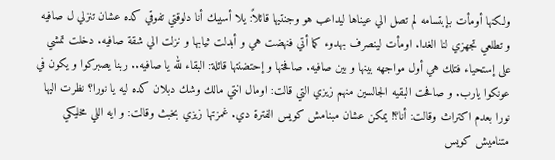ولكنها أومأت بإبتسامه لم تصل الي عيناها ليداعب هو وجنتيها قائلاً: يلا أسيبك أنا دلوقتي تفوقي كده عشان تنزلي ل صافيه و تطلعي تجهزي لنا الغدا. اومأت لينصرف بهدوء كما أتي فنهضت هي و أبدلت ثيابها و نزلت الي شقة صافيه. دخلت تمشي على إستحياء فتلك هي أول مواجهه بينها و بين صافيه. صافحتها و إحتضنتها قائلة: البقاء لله يا صافيه.. ربنا يصبركوا و يكون في عونكوا يارب. و صافحت البقيه الجالسين منهم زيزي التي قالت: اومال انتي مالك وشك دبلان كده ليه يا نورا؟ نظرت اليها نورا بعدم اكتراث وقالت: أنا؟! يمكن عشان مبنامش كويس الفترة دي. غمزتها زيزي بخبث وقالت: و ايه اللي مخليكي متناميش كويس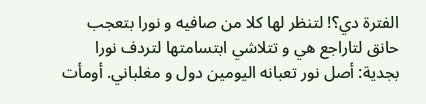الفترة دي؟! لتنظر لها كلا من صافيه و نورا بتعجب حانق لتاراجع هي و تتلاشي ابتسامتها لتردف نورا بجدية: أصل نور تعبانه اليومين دول و مغلباني. أومأت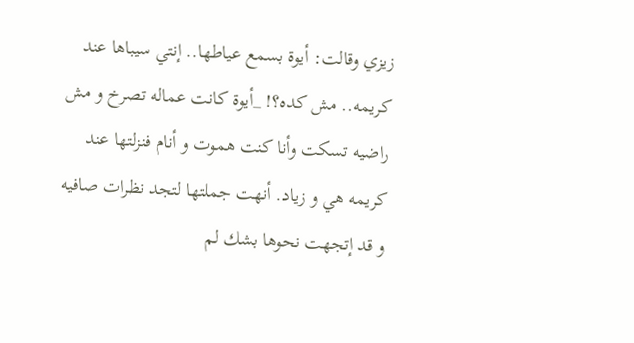زيزي وقالت: أيوة بسمع عياطها.. إنتي سيباها عند كريمه.. مش كده؟! _أيوة كانت عماله تصرخ و مش راضيه تسكت وأنا كنت هموت و أنام فنزلتها عند كريمه هي و زياد. أنهت جملتها لتجد نظرات صافيه و قد إتجهت نحوها بشك لم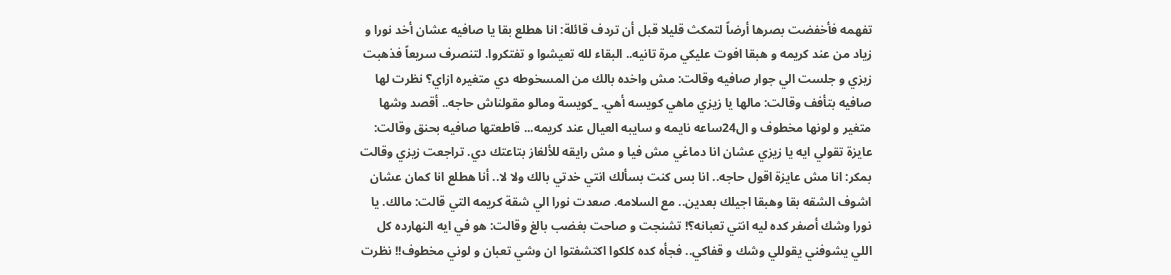تفهمه فأخفضت بصرها أرضاً لتمكث قليلا قبل أن تردف قائلة: انا هطلع بقا يا صافيه عشان أخد نورا و زياد من عند كريمه و هبقا افوت عليكي مرة تانيه.. البقاء لله تعيشوا و تفتكروا. لتنصرف سريعاً فذهبت زيزي و جلست الي جوار صافيه وقالت: مش واخده بالك من المسخوطه دي متغيره ازاي؟ نظرت لها صافيه بتأفف وقالت: مالها يا زيزي ماهي كويسه أهي. _كويسة ومالو مقولناش حاجه.. أقصد وشها متغير و لونها مخطوف و ال24ساعه نايمه و سايبه العيال عند كريمه... قاطعتها صافيه بحنق وقالت: عايزة تقولي ايه يا زيزي عشان انا دماغي مش فيا و مش رايقه للألغاز بتاعتك دي. تراجعت زيزي وقالت بمكر: انا مش عايزة اقول حاجه.. انا بس كنت بسألك انتي خدتي بالك ولا لا.. أنا هطلع انا كمان عشان اشوف الشقه بقا وهبقا اجيلك بعدين.. مع السلامه. صعدت نورا الي شقة كريمه التي قالت: مالك. يا نورا وشك أصفر كده ليه انتي تعبانه؟! تشنجت و صاحت بغضب بالغ وقالت: هو في ايه النهارده كل اللي يشوفني يقوللي وشك و قفاكي.. فجأه كده كلكوا اكتشفتوا ان وشي تعبان و لوني مخطوف!! نظرت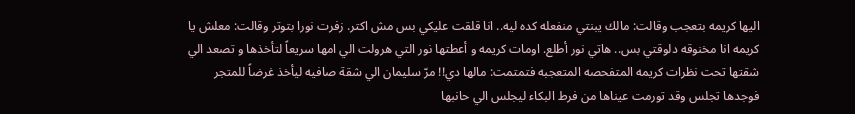اليها كريمه بتعجب وقالت: مالك يبنتي منفعله كده ليه.. انا قلقت عليكي بس مش اكتر. زفرت نورا بتوتر وقالت: معلش يا كريمه انا مخنوقه دلوقتي بس.. هاتي نور أطلع. اومات كريمه و أعطتها نور التي هرولت الي امها سريعاً لتأخذها و تصعد الي شقتها تحت نظرات كريمه المتفحصه المتعجبه فتمتمت: مالها دي!! مرّ سليمان الي شقة صافيه ليأخذ غرضاً للمتجر فوجدها تجلس وقد تورمت عيناها من فرط البكاء ليجلس الي حانبها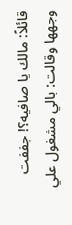قائلاً: مالك يا صافيه؟! جففت وجهها وقالت: بالي مشغول علي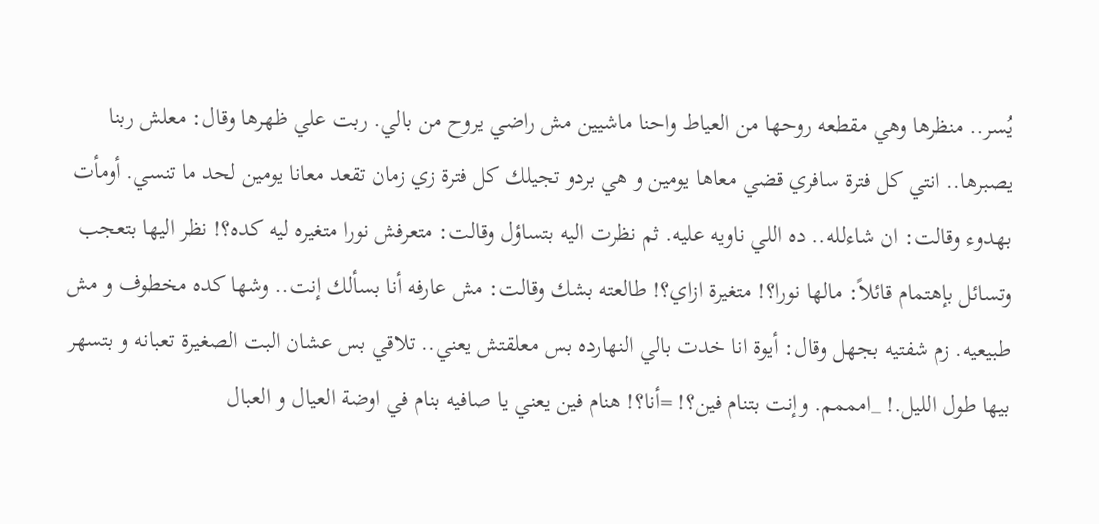يُسر.. منظرها وهي مقطعه روحها من العياط واحنا ماشيين مش راضي يروح من بالي. ربت علي ظهرها وقال: معلش ربنا يصبرها.. انتي كل فترة سافري قضي معاها يومين و هي بردو تجيلك كل فترة زي زمان تقعد معانا يومين لحد ما تنسي. أومأت بهدوء وقالت: ان شاءلله.. ده اللي ناويه عليه. ثم نظرت اليه بتساؤل وقالت: متعرفش نورا متغيره ليه كده؟! نظر اليها بتعجب وتسائل بإهتمام قائلاً: مالها نورا؟! متغيرة ازاي؟! طالعته بشك وقالت: مش عارفه أنا بسألك إنت.. وشها كده مخطوف و مش طبيعيه. زم شفتيه بجهل وقال: أيوة انا خدت بالي النهارده بس معلقتش يعني.. تلاقي بس عشان البت الصغيرة تعبانه و بتسهر بيها طول الليل.! _امممم. وإنت بتنام فين؟! =أنا؟! هنام فين يعني يا صافيه بنام في اوضة العيال و العبال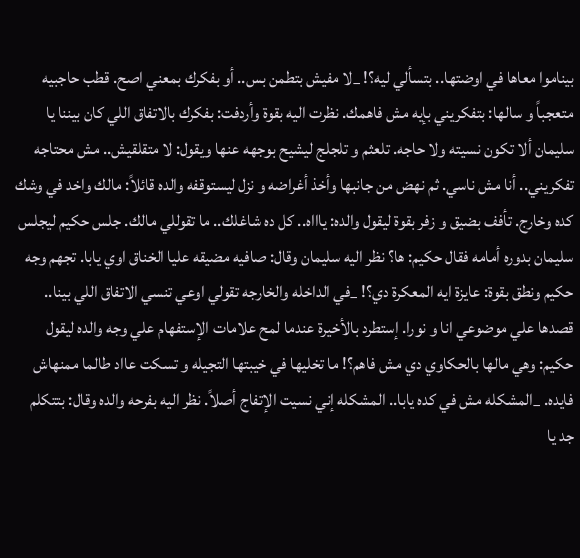بيناموا معاها في اوضتها.. بتسألي ليه؟! _لا مفيش بتطمن بس.. أو بفكرك بمعني اصح. قطب حاجبيه متعجباً و سالها: بتفكريني بإيه مش فاهمك. نظرت اليه بقوة وأردفت: بفكرك بالاتفاق اللي كان بيننا يا سليمان ألا تكون نسيته ولا حاجه. تلعثم و تلجلج ليشيح بوجهه عنها ويقول: لا متقلقيش.. مش محتاجه تفكريني.. أنا مش ناسي. ثم نهض من جانبها وأخذ أغراضه و نزل ليستوقفه والده قائلاً: مالك واخد في وشك كده وخارج. تأفف بضيق و زفر بقوة ليقول والده: ياااه.. كل ده شاغلك.. ما تقوللي مالك. جلس حكيم ليجلس سليمان بدوره أمامه فقال حكيم: ها؟ نظر اليه سليمان وقال: صافيه مضيقه عليا الخناق اوي يابا. تجهم وجه حكيم ونطق بقوة: عايزة ايه المعكرة دي؟! _في الداخله والخارجه تقولي اوعي تنسي الاتفاق اللي بينا.. قصدها علي موضوعي انا و نورا. إستطرد بالأخيرة عندما لمح علامات الإستفهام علي وجه والده ليقول حكيم: وهي مالها بالحكاوي دي مش فاهم؟! ما تخليها في خيبتها التجيله و تسكت عااد طالما ممنهاش فايده. _المشكله مش في كده يابا.. المشكله إني نسيت الإتفاج أصلاً. نظر اليه بفرحه والده وقال: بتتكلم جد يا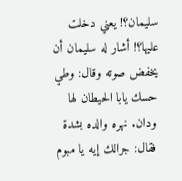سليمان؟! يعني دخلت عليها؟! أشار له سليمان أن يخفض صوته وقال: وطي حسك يابا الحيطان لها ودان. نهره والده بشدة فقال: جرالك إيه يا مبوم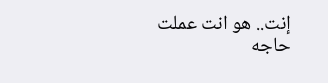إنت.. هو انت عملت حاجه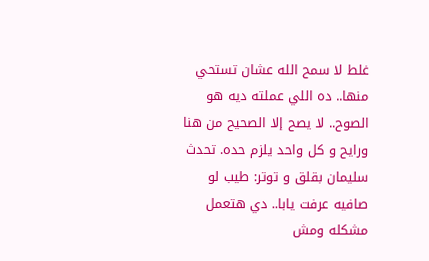غلط لا سمح الله عشان تستحي منها.. ده اللي عملته ديه هو الصوح.. لا يصح إلا الصحيح من هنا ورايح و كل واحد يلزم حده. تحدث سليمان بقلق و توتر: طيب لو صافيه عرفت يابا.. دي هتعمل مشكله ومش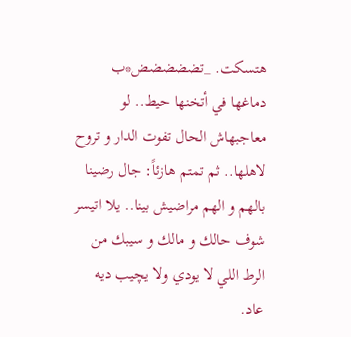هتسكت. _تضضضضض*ب دماغها في أتخنها حيط.. لو معاجبهاش الحال تفوت الدار و تروح لاهلها.. ثم تمتم هازئاً: جال رضينا بالهم و الهم مراضيش بينا.. يلا اتيسر شوف حالك و مالك و سيبك من الرط اللي لا يودي ولا يچيب ديه عاد.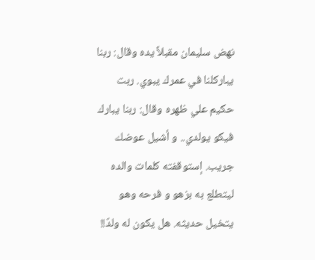نهض سليمان مقبلاً يده وقال: ربنا يباركلنا في عمرك يبوي. ربت حكيم علي ظهره وقال: ربنا يبارك فيكو يولدي.. و أشيل عوضك جريب. إستوقفته كلمات والده ليتطلع به بزهو و فرحه وهو يتخيل حديثه. هل يكون له ولدٌ!!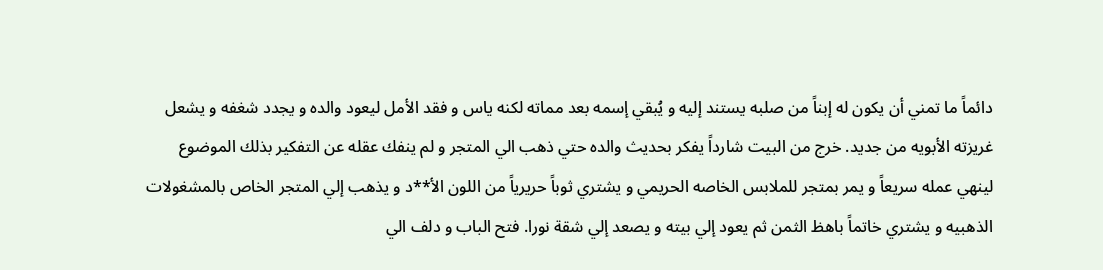دائماً ما تمني أن يكون له إبناً من صلبه يستند إليه و يُبقي إسمه بعد مماته لكنه ياس و فقد الأمل ليعود والده و يجدد شغفه و يشعل غريزته الأبويه من جديد. خرج من البيت شارداً يفكر بحديث والده حتي ذهب الي المتجر و لم ينفك عقله عن التفكير بذلك الموضوع لينهي عمله سريعاً و يمر بمتجر للملابس الخاصه الحريمي و يشتري ثوباً حريرياً من اللون الأ**د و يذهب إلي المتجر الخاص بالمشغولات الذهبيه و يشتري خاتماً باهظ الثمن ثم يعود إلي بيته و يصعد إلي شقة نورا. فتح الباب و دلف الي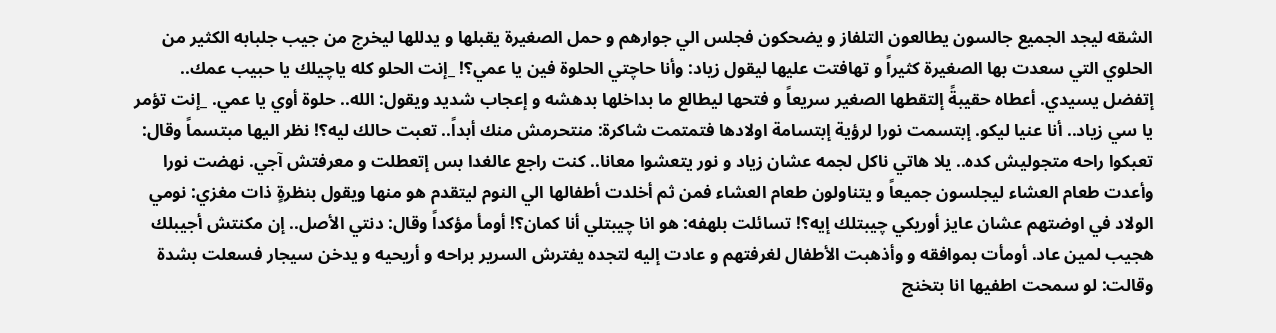الشقه ليجد الجميع جالسون يطالعون التلفاز و يضحكون فجلس الي جوارهم و حمل الصغيرة يقبلها و يدللها ليخرج من جيب جلبابه الكثير من الحلوي التي سعدت بها الصغيرة كثيراً و تهافتت عليها ليقول زياد: وأنا حاچتي الحلوة فين يا عمي؟! _إنت الحلو كله ياچيلك يا حبيب عمك.. إتفضل يسيدي. أعطاه حقيبةً إلتقطها الصغير سريعاً و فتحها ليطالع ما بداخلها بدهشه و إعجاب شديد ويقول: الله.. حلوة أوي يا عمي. _إنت تؤمر يا سي زياد.. أنا عنيا ليكو. إبتسمت نورا لرؤية إبتسامة اولادها فتمتمت شاكرة: منتحرمش منك أبداً.. تعبت حالك ليه؟! نظر اليها مبتسماً وقال: تعبكوا راحه متجوليش كده.. يلا هاتي ناكل لجمه عشان زياد و نور يتعشوا معانا.. كنت راجع عالغدا بس إتعطلت و معرفتش آجي. نهضت نورا وأعدت طعام العشاء ليجلسون جميعاً و يتناولون طعام العشاء فمن ثم أخلدت أطفالها الي النوم ليتقدم هو منها ويقول بنظرةٍ ذات مغزي: نومي الولاد في اوضتهم عشان عايز أوريكي چيبتلك إيه؟! تسائلت بلهفه: هو انا چيبتلي أنا كمان؟! أومأ مؤكداً وقال: دنتي الأصل.. إن مكنتش أجيبلك هجيب لمين عاد. أومأت بموافقه و وأذهبت الأطفال لغرفتهم و عادت إليه لتجده يفترش السرير براحه و أريحيه و يدخن سيجار فسعلت بشدة وقالت: لو سمحت اطفيها انا بتخنج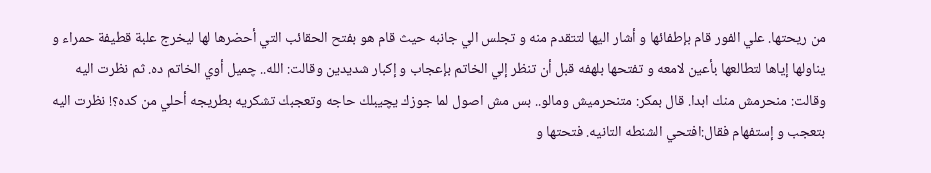من ريحتها. علي الفور قام بإطفائها و أشار اليها لتتقدم منه و تجلس الي جانبه حيث قام هو بفتح الحقائب التي أحضرها لها ليخرج علبة قطيفة حمراء و يناولها إياها لتطالعها بأعين لامعه و تفتحها بلهفه قبل أن تنظر إلي الخاتم بإعجاب و إكبار شديدين وقالت: الله.. چميل أوي الخاتم ده. ثم نظرت اليه وقالت: منحرمش منك ابدا. قال بمكر: متنحرميش ومالو.. بس مش اصول لما جوزك يچيبلك حاجه وتعجبك تشكريه بطريجه أحلي من كده؟! نظرت اليه بتعجب و إستفهام فقال:افتحي الشنطه التانيه. فتحتها و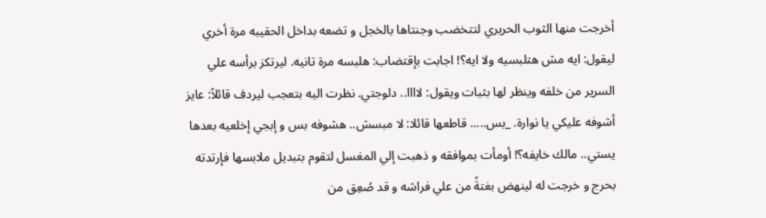أخرجت منها الثوب الحريري لتتخضب وجنتاها بالخجل و تضعه بداخل الحقيبه مرة أخري ليقول: ايه مش هتلبسيه ولا ايه؟! اجابت بإقتضاب: هلبسه مرة تانيه. ليرتكز برأسه علي السرير من خلفه وينظر لها بثبات ويقول: لاااا.. دلوجتي. نظرت اليه بتعجب ليردف قائلاً: عايز أشوفه عليكي يا نوارة. _بس..... قاطعها قائلا: لا مبسش.. هشوفه بس و إبجي إخلعيه بعدها يستي.. مالك خايفه؟! أومأت بموافقه و ذهبت إلي المغسل لتقوم بتبديل ملابسها فإرتدته بحرج و خرجت له لينهض بغتةً من علي فراشه و قد صُعِق من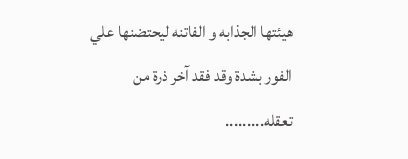هيئتها الجذابه و الفاتنه ليحتضنها علي الفور بشدة وقد فقد آخر ذرة من تعقله.........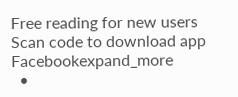Free reading for new users
Scan code to download app
Facebookexpand_more
  •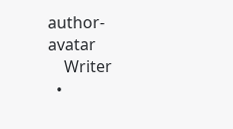author-avatar
    Writer
  •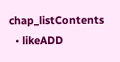chap_listContents
  • likeADD